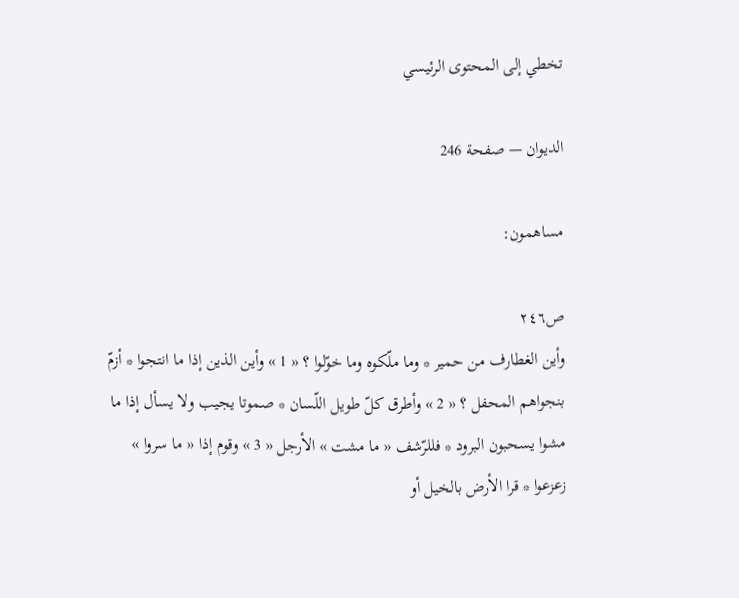تخطي إلى المحتوى الرئيسي

الديوان — صفحة 246

مساهمون:

ص٢٤٦
وأين الغطارف من حمير * وما ملّكوه وما خوّلوا ؟ « 1 » وأين الذين إذا ما انتجوا * أزمّ بنجواهم المحفل ؟ « 2 » وأطرق كلّ طويل اللّسان * صموتا يجيب ولا يسأل إذا ما مشوا يسحبون البرود * فللرّشف « ما مشت » الأرجل « 3 » وقوم إذا « ما سروا » زعزعوا * قرا الأرض بالخيل أو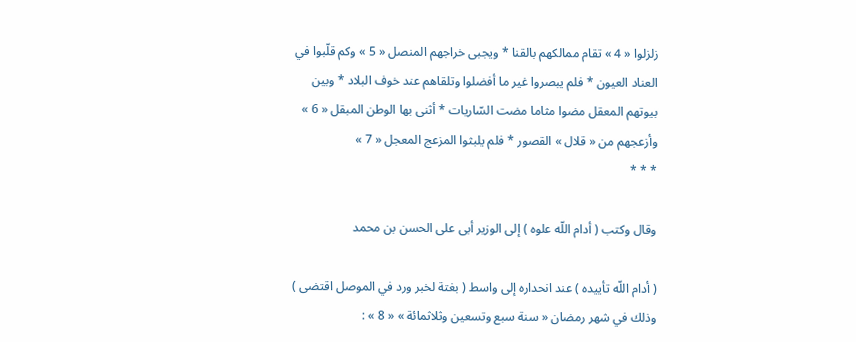زلزلوا « 4 » تقام ممالكهم بالقنا * ويجبى خراجهم المنصل « 5 » وكم قلّبوا في العناد العيون * فلم يبصروا غير ما أفضلوا وتلقاهم عند خوف البلاد * وبين بيوتهم المعقل مضوا مثاما مضت السّاريات * أثنى بها الوطن المبقل « 6 » وأزعجهم من « قلال » القصور * فلم يلبثوا المزعج المعجل « 7 »
* * *

وقال وكتب ( أدام اللّه علوه ) إلى الوزير أبى على الحسن بن محمد

( أدام اللّه تأييده ) عند انحداره إلى واسط ( بغتة لخبر ورد في الموصل اقتضى ) وذلك في شهر رمضان « سنة سبع وتسعين وثلاثمائة » « 8 » :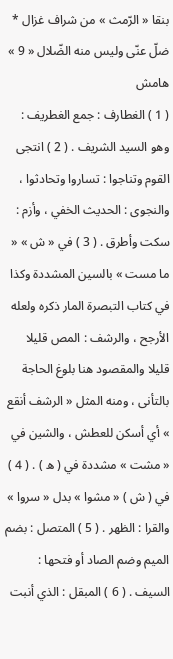بنقا « الرّمث » من شراف غزال * ضلّ عنّى وليس منه الضّلال « 9 »
هامش
( 1 ) الغطارف : جمع الغطريف : وهو السيد الشريف . ( 2 ) انتجى القوم وتناجوا : تساروا وتحادثوا ، والنجوى : الحديث الخفي ، وأزم : سكت وأطرق . ( 3 ) في « ش » « ما مست » بالسين المشددة وكذا في كتاب التبصرة المار ذكره ولعله الأرجح ، والرشف : المص قليلا قليلا والمقصود هنا بلوغ الحاجة بالتأنى ، ومنه المثل « الرشف أنقع » أي أسكن للعطش ، والشين في « مشت » مشددة في ( ه ) . ( 4 ) في ( ش ) « مشوا » بدل « سروا » والقرا : الظهر . ( 5 ) المتصل : بضم الميم وضم الصاد أو فتحها : السيف . ( 6 ) المبقل : الذي أنبت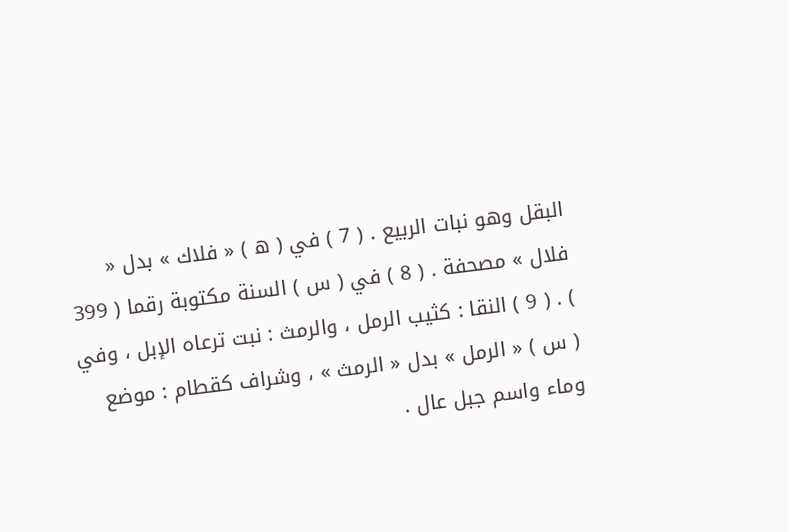البقل وهو نبات الربيع . ( 7 ) في ( ه ) « فلاك » بدل « فلال » مصحفة . ( 8 ) في ( س ) السنة مكتوبة رقما ( 399 ) . ( 9 ) النقا : كثيب الرمل ، والرمث : نبت ترعاه الإبل ، وفي ( س ) « الرمل » بدل « الرمث » ، وشراف كقطام : موضع وماء واسم جبل عال .